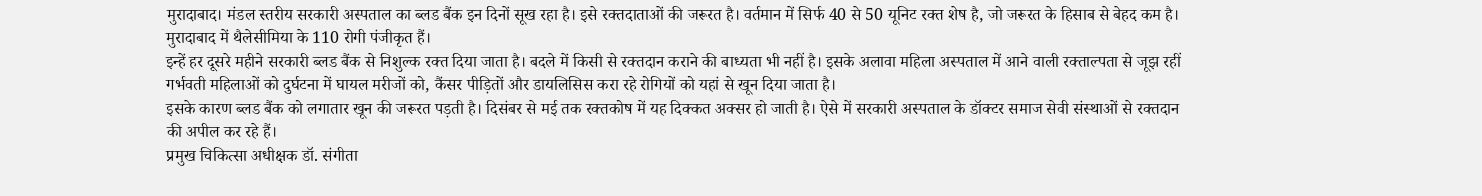मुरादाबाद। मंडल स्तरीय सरकारी अस्पताल का ब्लड बैंक इन दिनों सूख रहा है। इसे रक्तदाताओं की जरूरत है। वर्तमान में सिर्फ 40 से 50 यूनिट रक्त शेष है, जो जरूरत के हिसाब से बेहद कम है।
मुरादाबाद में थैलेसीमिया के 110 रोगी पंजीकृत हैं।
इन्हें हर दूसरे महीने सरकारी ब्लड बैंक से निशुल्क रक्त दिया जाता है। बदले में किसी से रक्तदान कराने की बाध्यता भी नहीं है। इसके अलावा महिला अस्पताल में आने वाली रक्ताल्पता से जूझ रहीं गर्भवती महिलाओं को दुर्घटना में घायल मरीजों को, कैंसर पीड़ितों और डायलिसिस करा रहे रोगियों को यहां से खून दिया जाता है।
इसके कारण ब्लड बैंक को लगातार खून की जरूरत पड़ती है। दिसंबर से मई तक रक्तकोष में यह दिक्कत अक्सर हो जाती है। ऐसे में सरकारी अस्पताल के डॉक्टर समाज सेवी संस्थाओं से रक्तदान की अपील कर रहे हैं।
प्रमुख चिकित्सा अधीक्षक डॉ. संगीता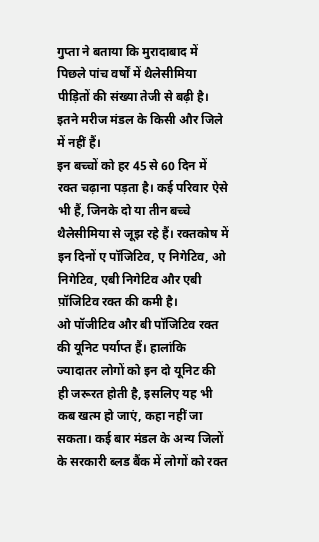गुप्ता ने बताया कि मुरादाबाद में पिछले पांच वर्षों में थैलेसीमिया पीड़ितों की संख्या तेजी से बढ़ी है। इतने मरीज मंडल के किसी और जिले में नहीं हैं।
इन बच्चों को हर 45 से 60 दिन में रक्त चढ़ाना पड़ता है। कई परिवार ऐसे भी हैं, जिनके दो या तीन बच्चे थैलेसीमिया से जूझ रहे हैं। रक्तकोष में इन दिनों ए पॉजिटिव, ए निगेटिव, ओ निगेटिव, एबी निगेटिव और एबी प़ॉजिटिव रक्त की कमी है।
ओ पॉजीटिव और बी पॉजिटिव रक्त की यूनिट पर्याप्त हैं। हालांकि ज्यादातर लोगों को इन दो यूनिट की ही जरूरत होती है, इसलिए यह भी कब खत्म हो जाएं, कहा नहीं जा सकता। कई बार मंडल के अन्य जिलों के सरकारी ब्लड बैंक में लोगों को रक्त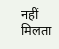नहीं मिलता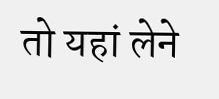तो यहां लेने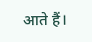आते हैं।